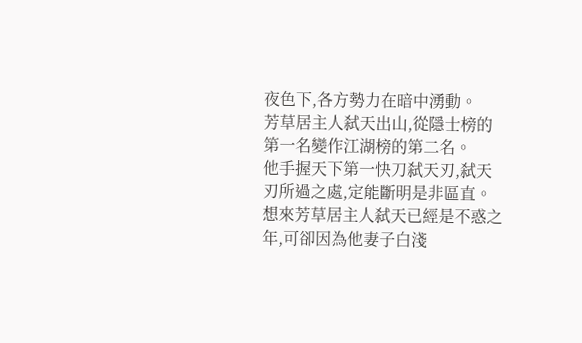夜色下,各方勢力在暗中湧動。
芳草居主人弑天出山,從隱士榜的第一名變作江湖榜的第二名。
他手握天下第一快刀弑天刃,弑天刃所過之處,定能斷明是非區直。
想來芳草居主人弑天已經是不惑之年,可卻因為他妻子白淺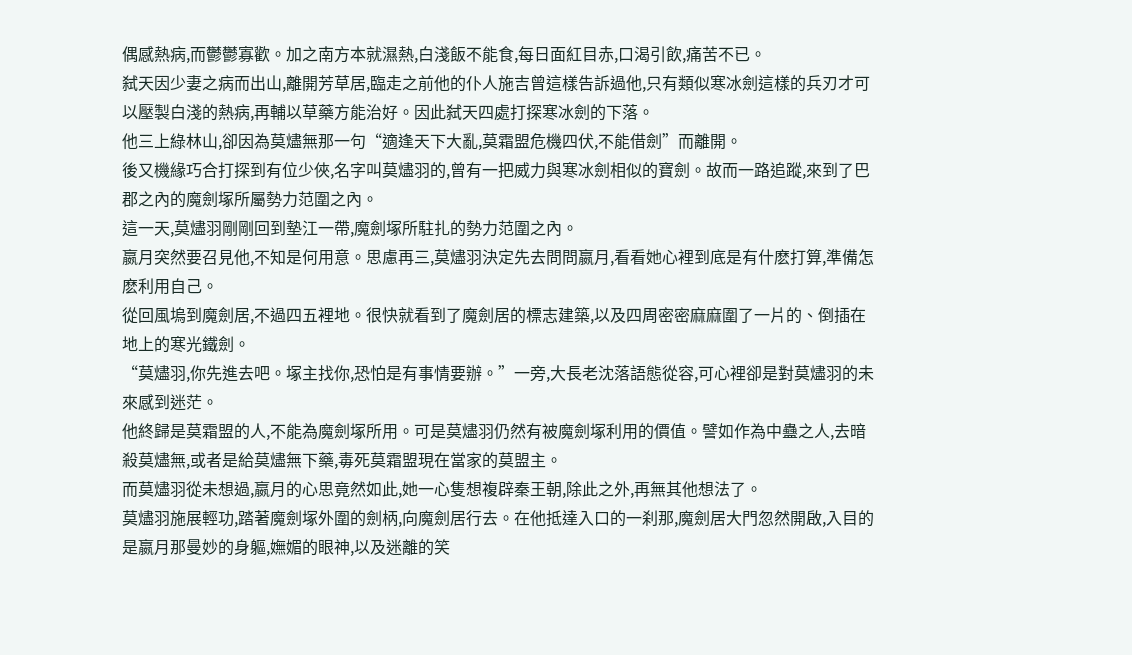偶感熱病,而鬱鬱寡歡。加之南方本就濕熱,白淺飯不能食,每日面紅目赤,口渴引飲,痛苦不已。
弑天因少妻之病而出山,離開芳草居,臨走之前他的仆人施吉曾這樣告訴過他,只有類似寒冰劍這樣的兵刃才可以壓製白淺的熱病,再輔以草藥方能治好。因此弑天四處打探寒冰劍的下落。
他三上綠林山,卻因為莫燼無那一句“適逢天下大亂,莫霜盟危機四伏,不能借劍”而離開。
後又機緣巧合打探到有位少俠,名字叫莫燼羽的,曾有一把威力與寒冰劍相似的寶劍。故而一路追蹤,來到了巴郡之內的魔劍塚所屬勢力范圍之內。
這一天,莫燼羽剛剛回到墊江一帶,魔劍塚所駐扎的勢力范圍之內。
嬴月突然要召見他,不知是何用意。思慮再三,莫燼羽決定先去問問嬴月,看看她心裡到底是有什麽打算,準備怎麽利用自己。
從回風塢到魔劍居,不過四五裡地。很快就看到了魔劍居的標志建築,以及四周密密麻麻圍了一片的、倒插在地上的寒光鐵劍。
“莫燼羽,你先進去吧。塚主找你,恐怕是有事情要辦。”一旁,大長老沈落語態從容,可心裡卻是對莫燼羽的未來感到迷茫。
他終歸是莫霜盟的人,不能為魔劍塚所用。可是莫燼羽仍然有被魔劍塚利用的價值。譬如作為中蠱之人,去暗殺莫燼無,或者是給莫燼無下藥,毒死莫霜盟現在當家的莫盟主。
而莫燼羽從未想過,嬴月的心思竟然如此,她一心隻想複辟秦王朝,除此之外,再無其他想法了。
莫燼羽施展輕功,踏著魔劍塚外圍的劍柄,向魔劍居行去。在他抵達入口的一刹那,魔劍居大門忽然開啟,入目的是嬴月那曼妙的身軀,嫵媚的眼神,以及迷離的笑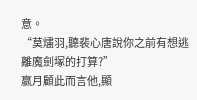意。
“莫燼羽,聽裴心唐說你之前有想逃離魔劍塚的打算?”
嬴月顧此而言他,顯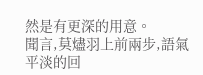然是有更深的用意。
聞言,莫燼羽上前兩步,語氣平淡的回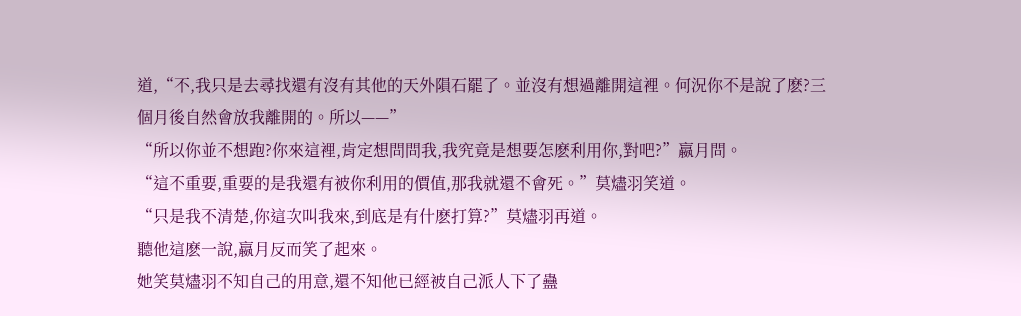道,“不,我只是去尋找還有沒有其他的天外隕石罷了。並沒有想過離開這裡。何況你不是說了麽?三個月後自然會放我離開的。所以——”
“所以你並不想跑?你來這裡,肯定想問問我,我究竟是想要怎麽利用你,對吧?”嬴月問。
“這不重要,重要的是我還有被你利用的價值,那我就還不會死。”莫燼羽笑道。
“只是我不清楚,你這次叫我來,到底是有什麽打算?”莫燼羽再道。
聽他這麽一說,嬴月反而笑了起來。
她笑莫燼羽不知自己的用意,還不知他已經被自己派人下了蠱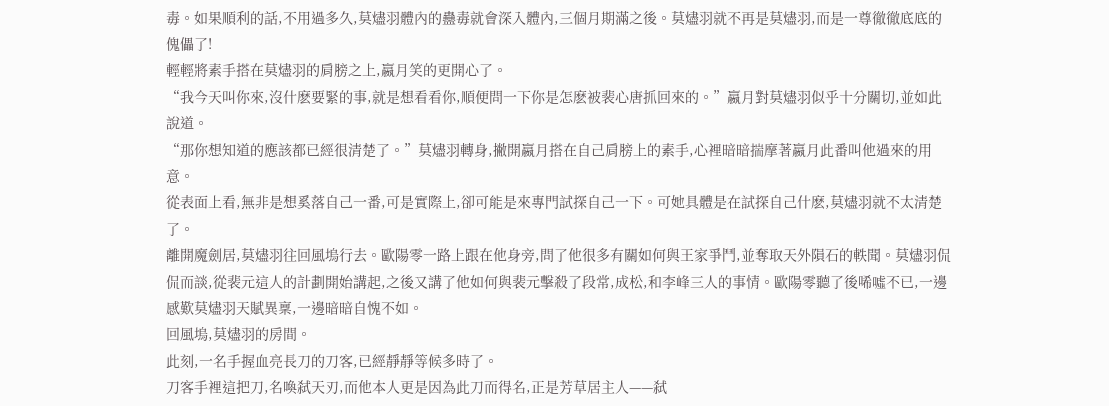毒。如果順利的話,不用過多久,莫燼羽體內的蠱毒就會深入體內,三個月期滿之後。莫燼羽就不再是莫燼羽,而是一尊徹徹底底的傀儡了!
輕輕將素手搭在莫燼羽的肩膀之上,嬴月笑的更開心了。
“我今天叫你來,沒什麽要緊的事,就是想看看你,順便問一下你是怎麽被裴心唐抓回來的。”嬴月對莫燼羽似乎十分關切,並如此說道。
“那你想知道的應該都已經很清楚了。”莫燼羽轉身,撇開嬴月搭在自己肩膀上的素手,心裡暗暗揣摩著嬴月此番叫他過來的用意。
從表面上看,無非是想奚落自己一番,可是實際上,卻可能是來專門試探自己一下。可她具體是在試探自己什麽,莫燼羽就不太清楚了。
離開魔劍居,莫燼羽往回風塢行去。歐陽零一路上跟在他身旁,問了他很多有關如何與王家爭鬥,並奪取天外隕石的軼聞。莫燼羽侃侃而談,從裴元這人的計劃開始講起,之後又講了他如何與裴元擊殺了段常,成松,和李峰三人的事情。歐陽零聽了後唏噓不已,一邊感歎莫燼羽天賦異稟,一邊暗暗自愧不如。
回風塢,莫燼羽的房間。
此刻,一名手握血亮長刀的刀客,已經靜靜等候多時了。
刀客手裡這把刀,名喚弑天刃,而他本人更是因為此刀而得名,正是芳草居主人——弑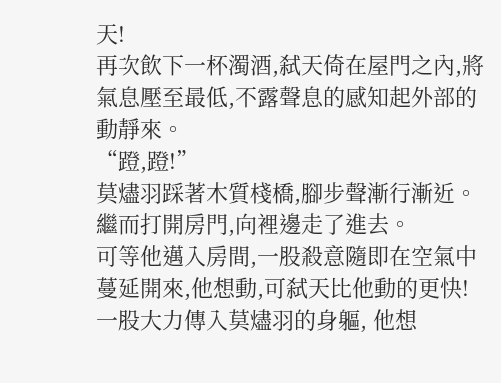天!
再次飲下一杯濁酒,弑天倚在屋門之內,將氣息壓至最低,不露聲息的感知起外部的動靜來。
“蹬,蹬!”
莫燼羽踩著木質棧橋,腳步聲漸行漸近。繼而打開房門,向裡邊走了進去。
可等他邁入房間,一股殺意隨即在空氣中蔓延開來,他想動,可弑天比他動的更快!
一股大力傳入莫燼羽的身軀, 他想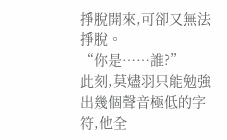掙脫開來,可卻又無法掙脫。
“你是……誰?”
此刻,莫燼羽只能勉強出幾個聲音極低的字符,他全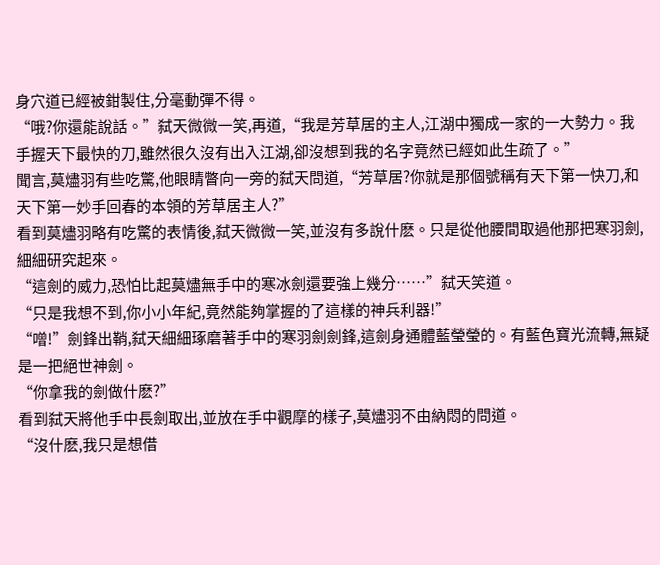身穴道已經被鉗製住,分毫動彈不得。
“哦?你還能說話。”弑天微微一笑,再道,“我是芳草居的主人,江湖中獨成一家的一大勢力。我手握天下最快的刀,雖然很久沒有出入江湖,卻沒想到我的名字竟然已經如此生疏了。”
聞言,莫燼羽有些吃驚,他眼睛瞥向一旁的弑天問道,“芳草居?你就是那個號稱有天下第一快刀,和天下第一妙手回春的本領的芳草居主人?”
看到莫燼羽略有吃驚的表情後,弑天微微一笑,並沒有多說什麽。只是從他腰間取過他那把寒羽劍,細細研究起來。
“這劍的威力,恐怕比起莫燼無手中的寒冰劍還要強上幾分……”弑天笑道。
“只是我想不到,你小小年紀,竟然能夠掌握的了這樣的神兵利器!”
“噌!”劍鋒出鞘,弑天細細琢磨著手中的寒羽劍劍鋒,這劍身通體藍瑩瑩的。有藍色寶光流轉,無疑是一把絕世神劍。
“你拿我的劍做什麽?”
看到弑天將他手中長劍取出,並放在手中觀摩的樣子,莫燼羽不由納悶的問道。
“沒什麽,我只是想借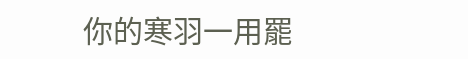你的寒羽一用罷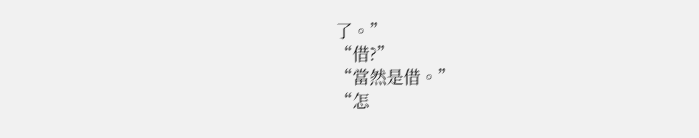了。”
“借?”
“當然是借。”
“怎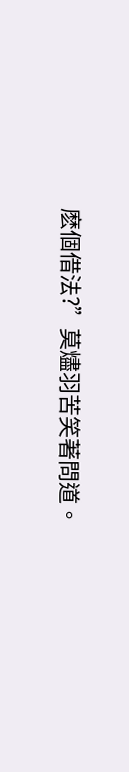麽個借法?”莫燼羽苦笑著問道。